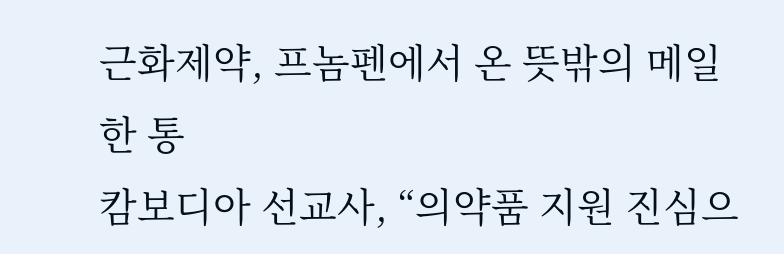근화제약, 프놈펜에서 온 뜻밖의 메일 한 통
캄보디아 선교사, “의약품 지원 진심으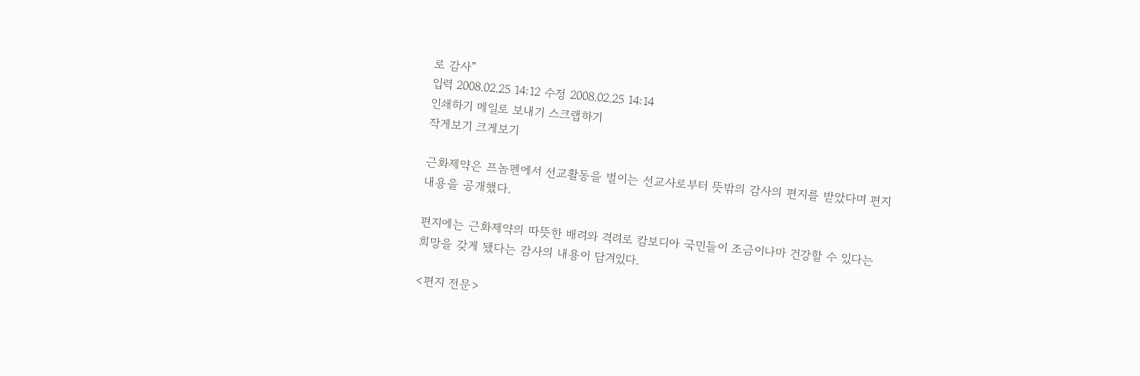로 감사”
입력 2008.02.25 14:12 수정 2008.02.25 14:14
인쇄하기 메일로 보내기 스크랩하기
작게보기 크게보기

근화제약은 프놈펜에서 선교활동을 벌이는 선교사로부터 뜻밖의 감사의 편지를 받았다며 편지 내용을 공개했다.

편지에는 근화제약의 따뜻한 배려와 격려로 캄보디아 국민들이 조금이나마 건강할 수 있다는 희망을 갖게 됐다는 감사의 내용이 담겨있다.

<편지 전문>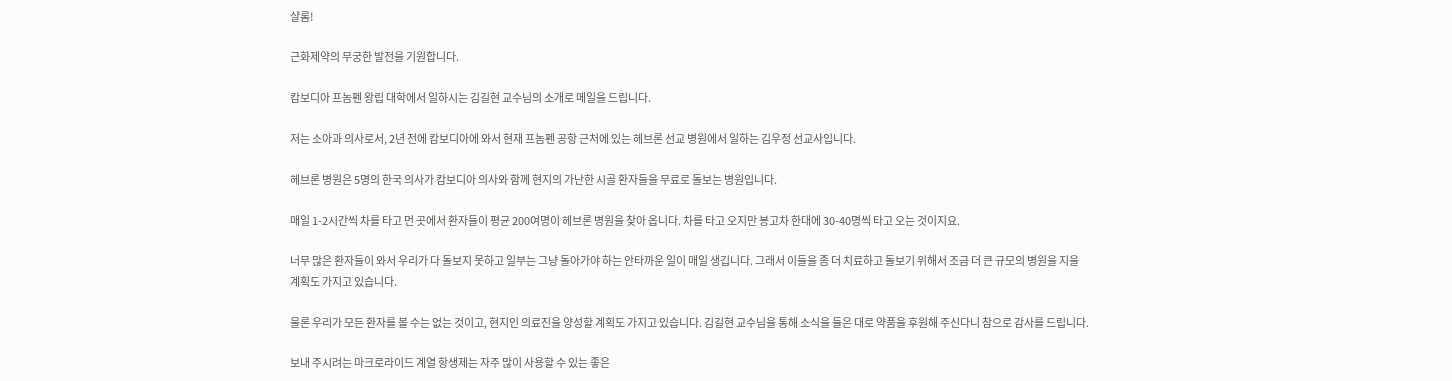샬롬!

근화제약의 무궁한 발전을 기원합니다.

캄보디아 프놈펜 왕립 대학에서 일하시는 김길현 교수님의 소개로 메일을 드립니다.

저는 소아과 의사로서, 2년 전에 캄보디아에 와서 현재 프놈펜 공항 근처에 있는 헤브론 선교 병원에서 일하는 김우정 선교사입니다.

헤브론 병원은 5명의 한국 의사가 캄보디아 의사와 함께 현지의 가난한 시골 환자들을 무료로 돌보는 병원입니다.

매일 1-2시간씩 차를 타고 먼 곳에서 환자들이 평균 200여명이 헤브론 병원을 찾아 옵니다. 차를 타고 오지만 봉고차 한대에 30-40명씩 타고 오는 것이지요.

너무 많은 환자들이 와서 우리가 다 돌보지 못하고 일부는 그냥 돌아가야 하는 안타까운 일이 매일 생깁니다. 그래서 이들을 좀 더 치료하고 돌보기 위해서 조금 더 큰 규모의 병원을 지을 계획도 가지고 있습니다.

물론 우리가 모든 환자를 볼 수는 없는 것이고, 현지인 의료진을 양성할 계획도 가지고 있습니다. 김길현 교수님을 통해 소식을 들은 대로 약품을 후원해 주신다니 참으로 감사를 드립니다.

보내 주시려는 마크로라이드 계열 항생제는 자주 많이 사용할 수 있는 좋은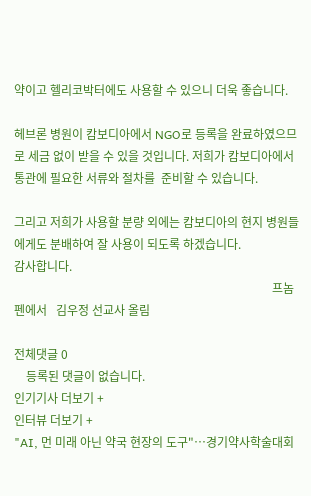약이고 헬리코박터에도 사용할 수 있으니 더욱 좋습니다.

헤브론 병원이 캄보디아에서 NGO로 등록을 완료하였으므로 세금 없이 받을 수 있을 것입니다. 저희가 캄보디아에서 통관에 필요한 서류와 절차를  준비할 수 있습니다.

그리고 저희가 사용할 분량 외에는 캄보디아의 현지 병원들에게도 분배하여 잘 사용이 되도록 하겠습니다.
감사합니다.
                                                                                      프놈펜에서   김우정 선교사 올림

전체댓글 0
    등록된 댓글이 없습니다.
인기기사 더보기 +
인터뷰 더보기 +
"AI, 먼 미래 아닌 약국 현장의 도구"…경기약사학술대회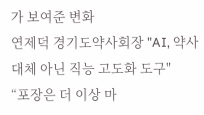가 보여준 변화
연제덕 경기도약사회장 "AI, 약사 대체 아닌 직능 고도화 도구"
“포장은 더 이상 마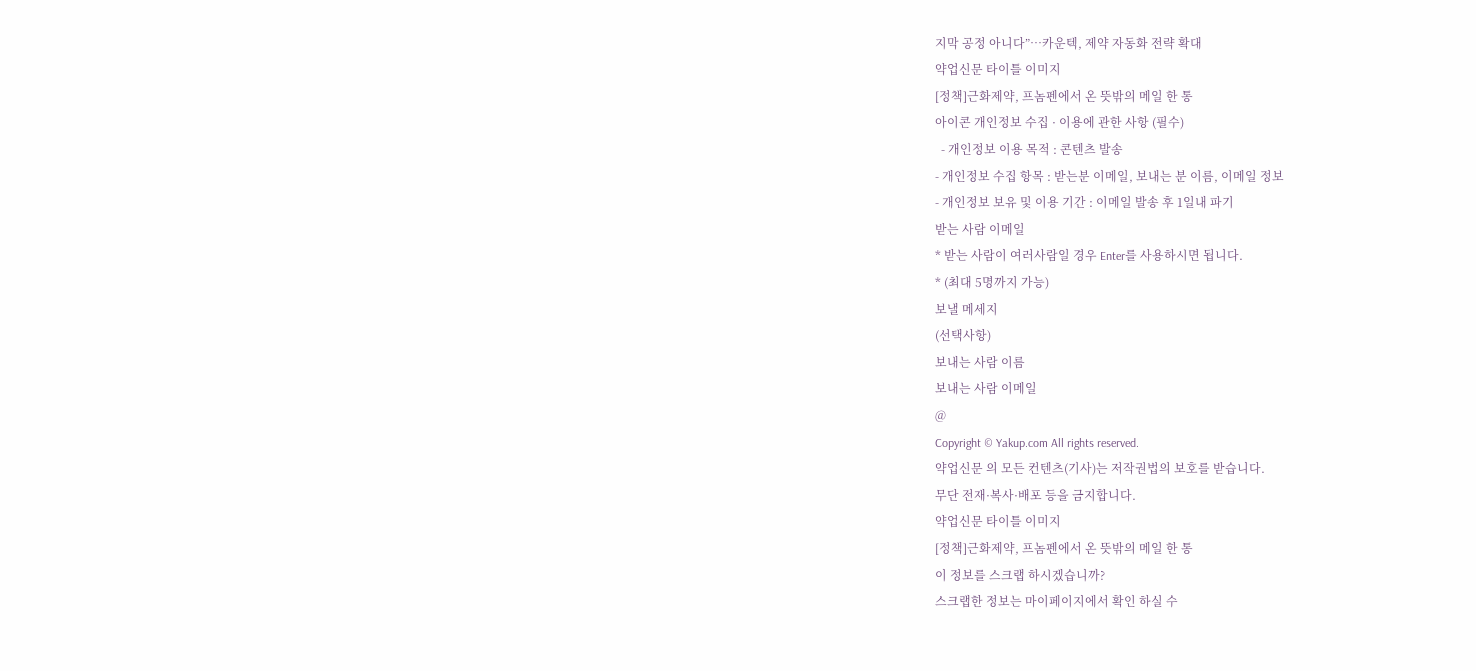지막 공정 아니다”…카운텍, 제약 자동화 전략 확대
약업신문 타이틀 이미지
[정책]근화제약, 프놈펜에서 온 뜻밖의 메일 한 통
아이콘 개인정보 수집 · 이용에 관한 사항 (필수)
  - 개인정보 이용 목적 : 콘텐츠 발송
- 개인정보 수집 항목 : 받는분 이메일, 보내는 분 이름, 이메일 정보
- 개인정보 보유 및 이용 기간 : 이메일 발송 후 1일내 파기
받는 사람 이메일
* 받는 사람이 여러사람일 경우 Enter를 사용하시면 됩니다.
* (최대 5명까지 가능)
보낼 메세지
(선택사항)
보내는 사람 이름
보내는 사람 이메일
@
Copyright © Yakup.com All rights reserved.
약업신문 의 모든 컨텐츠(기사)는 저작권법의 보호를 받습니다.
무단 전재·복사·배포 등을 금지합니다.
약업신문 타이틀 이미지
[정책]근화제약, 프놈펜에서 온 뜻밖의 메일 한 통
이 정보를 스크랩 하시겠습니까?
스크랩한 정보는 마이페이지에서 확인 하실 수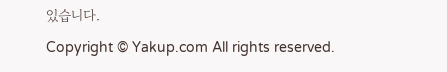있습니다.
Copyright © Yakup.com All rights reserved.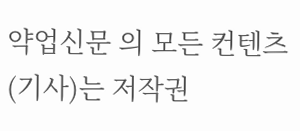약업신문 의 모든 컨텐츠(기사)는 저작권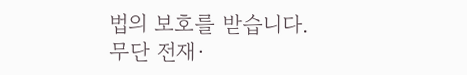법의 보호를 받습니다.
무단 전재·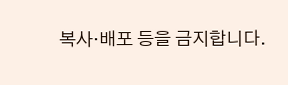복사·배포 등을 금지합니다.